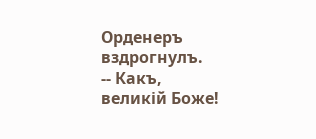Орденеръ вздрогнулъ.
-- Какъ, великій Боже!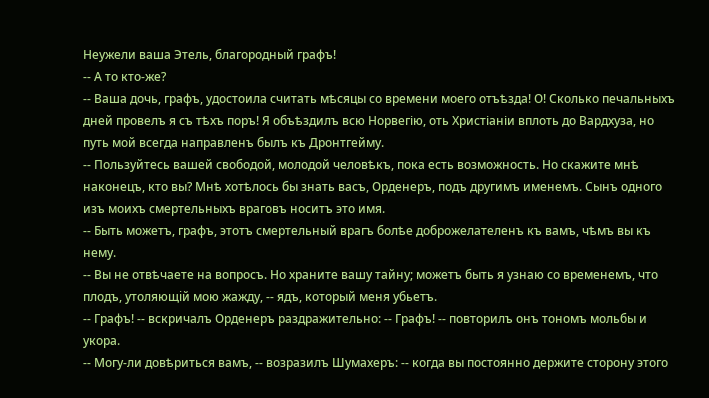Неужели ваша Этель, благородный графъ!
-- А то кто-же?
-- Ваша дочь, графъ, удостоила считать мѣсяцы со времени моего отъѣзда! О! Сколько печальныхъ дней провелъ я съ тѣхъ поръ! Я объѣздилъ всю Норвегію, оть Христіаніи вплоть до Вардхуза, но путь мой всегда направленъ былъ къ Дронтгейму.
-- Пользуйтесь вашей свободой, молодой человѣкъ, пока есть возможность. Но скажите мнѣ наконецъ, кто вы? Мнѣ хотѣлось бы знать васъ, Орденеръ, подъ другимъ именемъ. Сынъ одного изъ моихъ смертельныхъ враговъ носитъ это имя.
-- Быть можетъ, графъ, этотъ смертельный врагъ болѣе доброжелателенъ къ вамъ, чѣмъ вы къ нему.
-- Вы не отвѣчаете на вопросъ. Но храните вашу тайну; можетъ быть я узнаю со временемъ, что плодъ, утоляющiй мою жажду, -- ядъ, который меня убьетъ.
-- Графъ! -- вскричалъ Орденеръ раздражительно: -- Графъ! -- повторилъ онъ тономъ мольбы и укора.
-- Могу-ли довѣриться вамъ, -- возразилъ Шумахеръ: -- когда вы постоянно держите сторону этого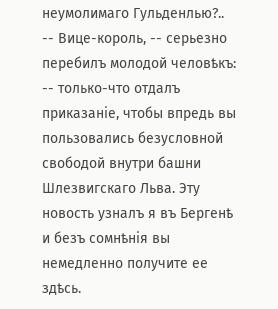неумолимаго Гульденлью?..
-- Вице-король, -- серьезно перебилъ молодой человѣкъ: -- только-что отдалъ приказаніе, чтобы впредь вы пользовались безусловной свободой внутри башни Шлезвигскаго Льва. Эту новость узналъ я въ Бергенѣ и безъ сомнѣнія вы немедленно получите ее здѣсь.